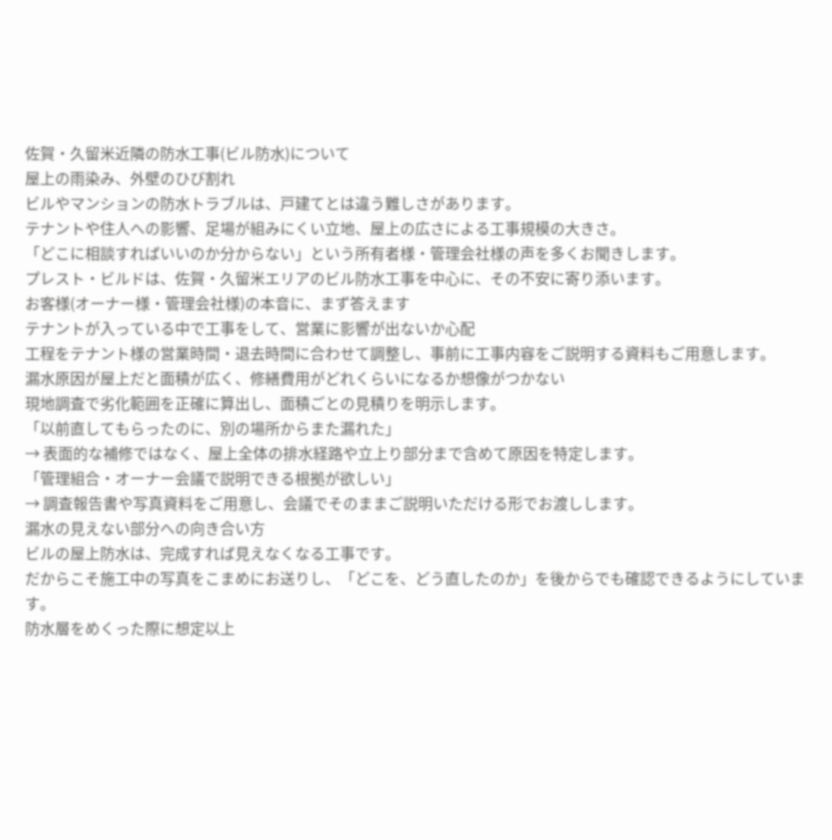佐賀・久留米近隣の防水工事(ビル防水)について
屋上の雨染み、外壁のひび割れ
ビルやマンションの防水トラブルは、戸建てとは違う難しさがあります。
テナントや住人への影響、足場が組みにくい立地、屋上の広さによる工事規模の大きさ。
「どこに相談すればいいのか分からない」という所有者様・管理会社様の声を多くお聞きします。
プレスト・ビルドは、佐賀・久留米エリアのビル防水工事を中心に、その不安に寄り添います。
お客様(オーナー様・管理会社様)の本音に、まず答えます
テナントが入っている中で工事をして、営業に影響が出ないか心配
工程をテナント様の営業時間・退去時間に合わせて調整し、事前に工事内容をご説明する資料もご用意します。
漏水原因が屋上だと面積が広く、修繕費用がどれくらいになるか想像がつかない
現地調査で劣化範囲を正確に算出し、面積ごとの見積りを明示します。
「以前直してもらったのに、別の場所からまた漏れた」
→ 表面的な補修ではなく、屋上全体の排水経路や立上り部分まで含めて原因を特定します。
「管理組合・オーナー会議で説明できる根拠が欲しい」
→ 調査報告書や写真資料をご用意し、会議でそのままご説明いただける形でお渡しします。
漏水の見えない部分への向き合い方
ビルの屋上防水は、完成すれば見えなくなる工事です。
だからこそ施工中の写真をこまめにお送りし、「どこを、どう直したのか」を後からでも確認できるようにしています。
防水層をめくった際に想定以上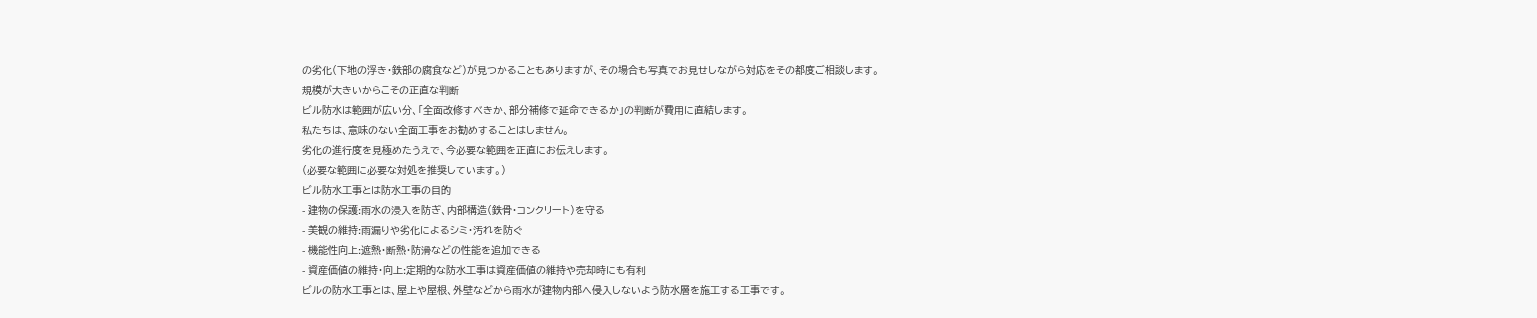の劣化(下地の浮き・鉄部の腐食など)が見つかることもありますが、その場合も写真でお見せしながら対応をその都度ご相談します。
規模が大きいからこその正直な判断
ビル防水は範囲が広い分、「全面改修すべきか、部分補修で延命できるか」の判断が費用に直結します。
私たちは、意味のない全面工事をお勧めすることはしません。
劣化の進行度を見極めたうえで、今必要な範囲を正直にお伝えします。
(必要な範囲に必要な対処を推奨しています。)
ビル防水工事とは防水工事の目的
- 建物の保護:雨水の浸入を防ぎ、内部構造(鉄骨・コンクリート)を守る
- 美観の維持:雨漏りや劣化によるシミ・汚れを防ぐ
- 機能性向上:遮熱・断熱・防滑などの性能を追加できる
- 資産価値の維持・向上:定期的な防水工事は資産価値の維持や売却時にも有利
ビルの防水工事とは、屋上や屋根、外壁などから雨水が建物内部へ侵入しないよう防水層を施工する工事です。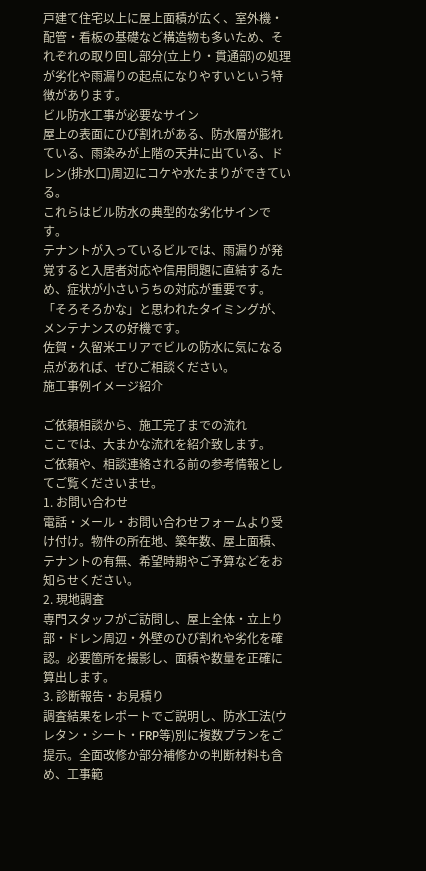戸建て住宅以上に屋上面積が広く、室外機・配管・看板の基礎など構造物も多いため、それぞれの取り回し部分(立上り・貫通部)の処理が劣化や雨漏りの起点になりやすいという特徴があります。
ビル防水工事が必要なサイン
屋上の表面にひび割れがある、防水層が膨れている、雨染みが上階の天井に出ている、ドレン(排水口)周辺にコケや水たまりができている。
これらはビル防水の典型的な劣化サインです。
テナントが入っているビルでは、雨漏りが発覚すると入居者対応や信用問題に直結するため、症状が小さいうちの対応が重要です。
「そろそろかな」と思われたタイミングが、メンテナンスの好機です。
佐賀・久留米エリアでビルの防水に気になる点があれば、ぜひご相談ください。
施工事例イメージ紹介

ご依頼相談から、施工完了までの流れ
ここでは、大まかな流れを紹介致します。
ご依頼や、相談連絡される前の参考情報としてご覧くださいませ。
1. お問い合わせ
電話・メール・お問い合わせフォームより受け付け。物件の所在地、築年数、屋上面積、テナントの有無、希望時期やご予算などをお知らせください。
2. 現地調査
専門スタッフがご訪問し、屋上全体・立上り部・ドレン周辺・外壁のひび割れや劣化を確認。必要箇所を撮影し、面積や数量を正確に算出します。
3. 診断報告・お見積り
調査結果をレポートでご説明し、防水工法(ウレタン・シート・FRP等)別に複数プランをご提示。全面改修か部分補修かの判断材料も含め、工事範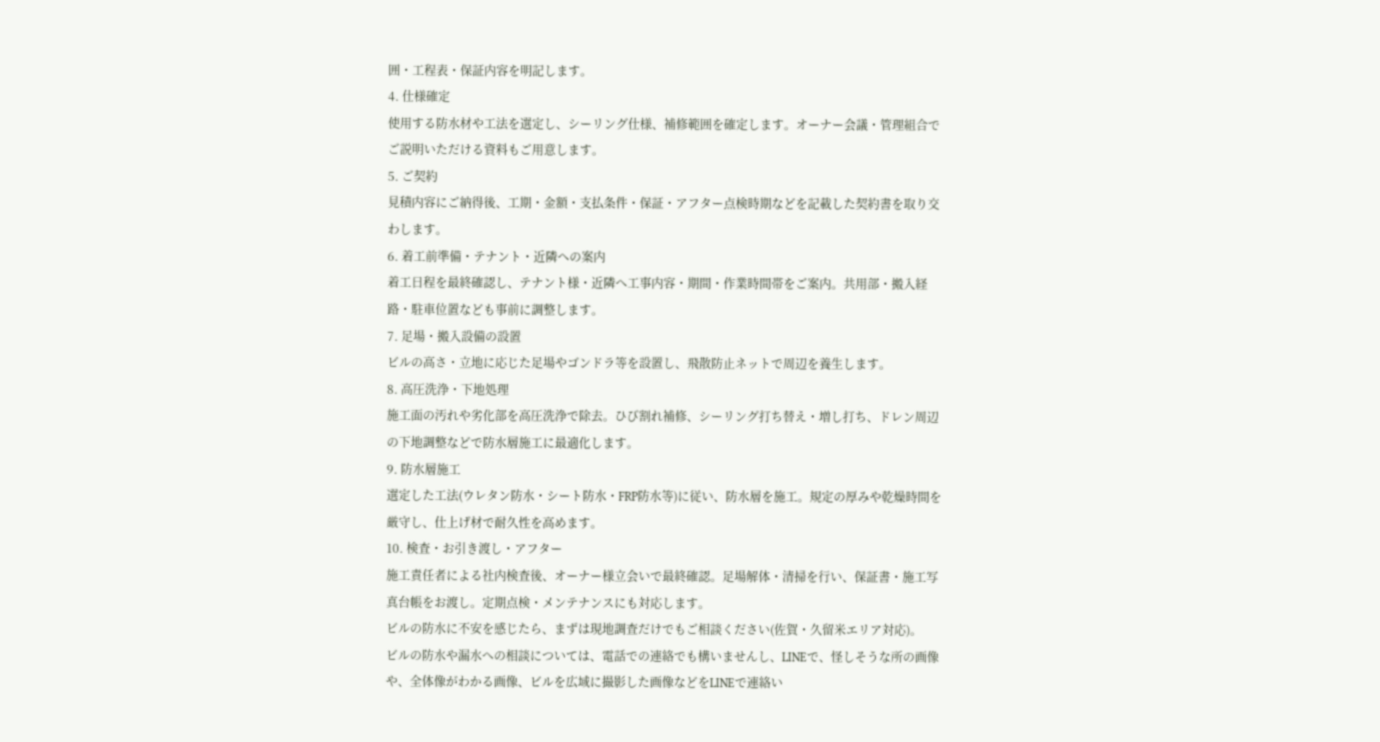囲・工程表・保証内容を明記します。
4. 仕様確定
使用する防水材や工法を選定し、シーリング仕様、補修範囲を確定します。オーナー会議・管理組合でご説明いただける資料もご用意します。
5. ご契約
見積内容にご納得後、工期・金額・支払条件・保証・アフター点検時期などを記載した契約書を取り交わします。
6. 着工前準備・テナント・近隣への案内
着工日程を最終確認し、テナント様・近隣へ工事内容・期間・作業時間帯をご案内。共用部・搬入経路・駐車位置なども事前に調整します。
7. 足場・搬入設備の設置
ビルの高さ・立地に応じた足場やゴンドラ等を設置し、飛散防止ネットで周辺を養生します。
8. 高圧洗浄・下地処理
施工面の汚れや劣化部を高圧洗浄で除去。ひび割れ補修、シーリング打ち替え・増し打ち、ドレン周辺の下地調整などで防水層施工に最適化します。
9. 防水層施工
選定した工法(ウレタン防水・シート防水・FRP防水等)に従い、防水層を施工。規定の厚みや乾燥時間を厳守し、仕上げ材で耐久性を高めます。
10. 検査・お引き渡し・アフター
施工責任者による社内検査後、オーナー様立会いで最終確認。足場解体・清掃を行い、保証書・施工写真台帳をお渡し。定期点検・メンテナンスにも対応します。
ビルの防水に不安を感じたら、まずは現地調査だけでもご相談ください(佐賀・久留米エリア対応)。
ビルの防水や漏水への相談については、電話での連絡でも構いませんし、LINEで、怪しそうな所の画像や、全体像がわかる画像、ビルを広域に撮影した画像などをLINEで連絡い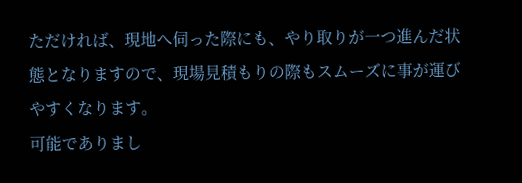ただければ、現地へ伺った際にも、やり取りが一つ進んだ状態となりますので、現場見積もりの際もスムーズに事が運びやすくなります。
可能でありまし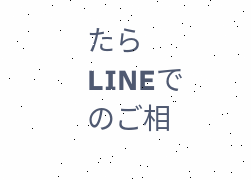たらLINEでのご相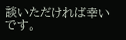談いただければ幸いです。